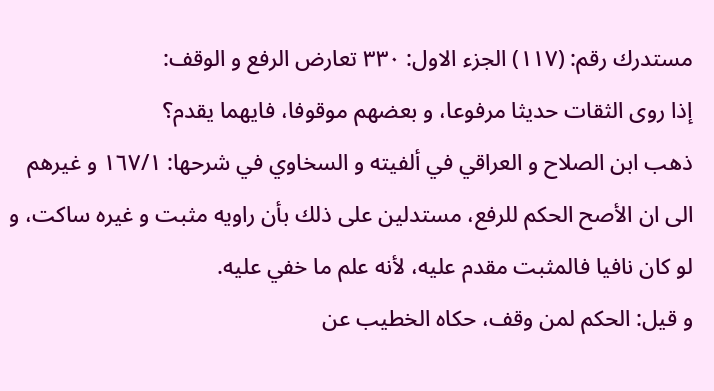مستدرك رقم: (١١٧) الجزء الاول: ٣٣٠ تعارض الرفع و الوقف:
إذا روى الثقات حديثا مرفوعا، و بعضهم موقوفا، فايهما يقدم؟
ذهب ابن الصلاح و العراقي في ألفيته و السخاوي في شرحها: ١٦٧/١ و غيرهم الى ان الأصح الحكم للرفع، مستدلين على ذلك بأن راويه مثبت و غيره ساكت، و لو كان نافيا فالمثبت مقدم عليه، لأنه علم ما خفي عليه.
و قيل: الحكم لمن وقف، حكاه الخطيب عن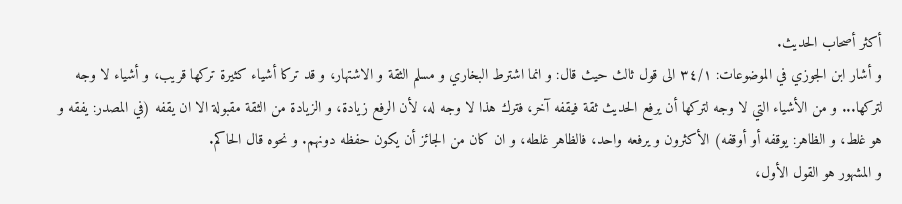أكثر أصحاب الحديث.
و أشار ابن الجوزي في الموضوعات: ٣٤/١ الى قول ثالث حيث قال: و انما اشترط البخاري و مسلم الثقة و الاشتهار، و قد تركا أشياء كثيرة تركها قريب، و أشياء لا وجه لتركها... و من الأشياء التي لا وجه لتركها أن يرفع الحديث ثقة فيقفه آخر، فترك هذا لا وجه له، لأن الرفع زيادة، و الزيادة من الثقة مقبولة الا ان يقفه (في المصدر: يفقه و هو غلط، و الظاهر: يوقفه أو أوقفه) الأكثرون و يرفعه واحد، فالظاهر غلطه، و ان كان من الجائز أن يكون حفظه دونهم. و نحوه قال الحاكم.
و المشهور هو القول الأول،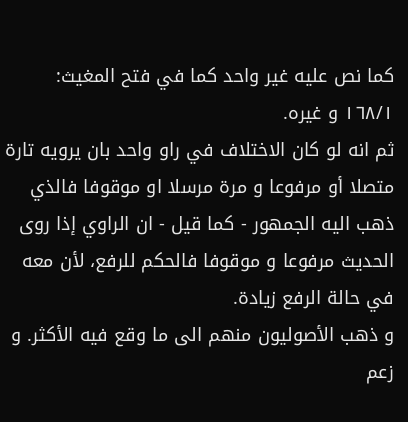كما نص عليه غير واحد كما في فتح المغيث:
١٦٨/١ و غيره.
ثم انه لو كان الاختلاف في راو واحد بان يرويه تارة متصلا أو مرفوعا و مرة مرسلا او موقوفا فالذي ذهب اليه الجمهور - كما قيل - ان الراوي إذا روى الحديث مرفوعا و موقوفا فالحكم للرفع، لأن معه في حالة الرفع زيادة.
و ذهب الأصوليون منهم الى ما وقع فيه الأكثر. و زعم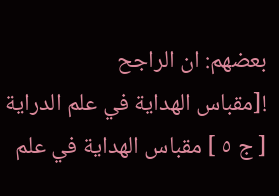بعضهم: ان الراجح
![مقباس الهداية في علم الدراية [ ج ٥ ] مقباس الهداية في علم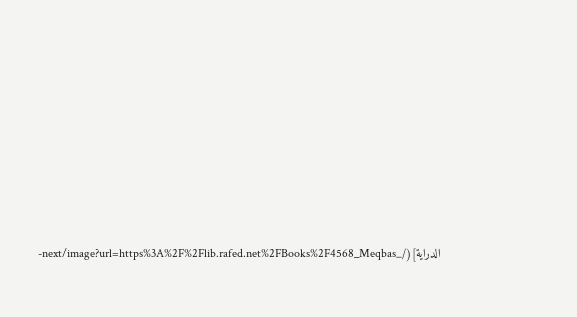الدراية](/_next/image?url=https%3A%2F%2Flib.rafed.net%2FBooks%2F4568_Meqbas-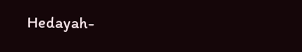Hedayah-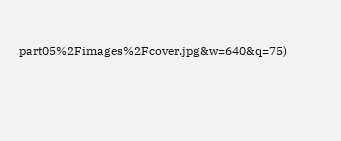part05%2Fimages%2Fcover.jpg&w=640&q=75)